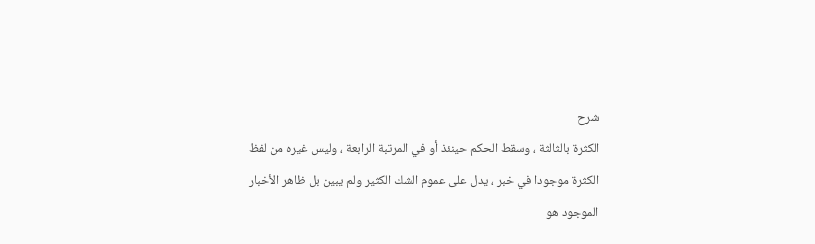شرح
الكثرة بالثالثة ، وسقط الحكم حينئذ أو في المرتبة الرابعة ، وليس غيره من لفظ
الكثرة موجودا في خبر ، يدل على عموم الشك الكثير ولم يبين بل ظاهر الأخبار
الموجود هو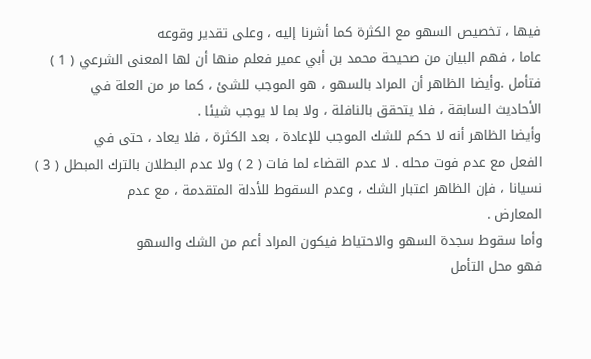فيها ، تخصيص السهو مع الكثرة كما أشرنا إليه ، وعلى تقدير وقوعه
عاما ، فهم البيان من صحيحة محمد بن أبي عمير فعلم منها أن لها المعنى الشرعي ( 1 )
فتأمل .وأيضا الظاهر أن المراد بالسهو ، هو الموجب للشئ ، كما مر من العلة في
الأحاديث السابقة ، فلا يتحقق بالنافلة ، ولا بما لا يوجب شيئا .
وأيضا الظاهر أنه لا حكم للشك الموجب للإعادة ، بعد الكثرة ، فلا يعاد ، حتى في
الفعل مع عدم فوت محله . لا عدم القضاء لما فات ( 2 ) ولا عدم البطلان بالترك المبطل ( 3 )
نسيانا ، فإن الظاهر اعتبار الشك ، وعدم السقوط للأدلة المتقدمة ، مع عدم
المعارض .
وأما سقوط سجدة السهو والاحتياط فيكون المراد أعم من الشك والسهو
فهو محل التأمل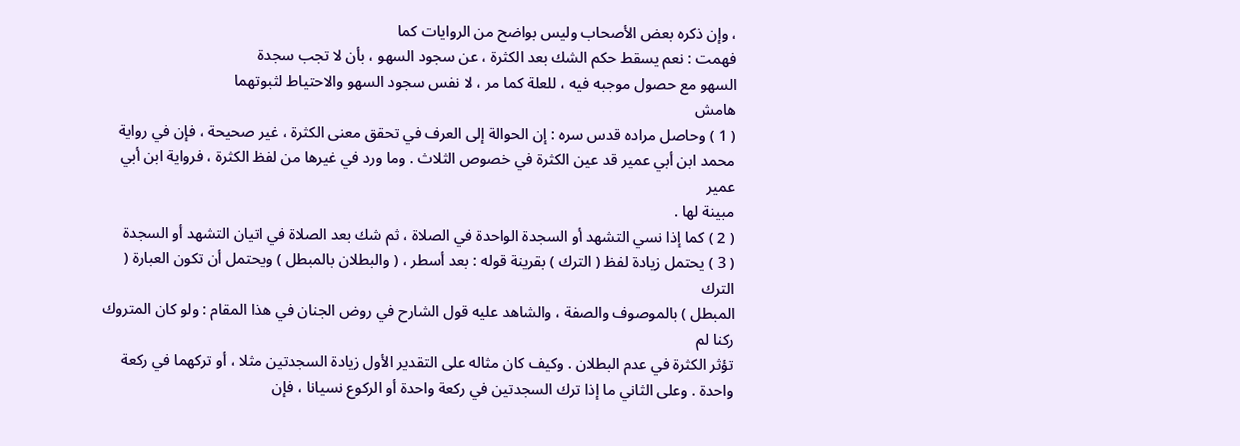، وإن ذكره بعض الأصحاب وليس بواضح من الروايات كما
فهمت : نعم يسقط حكم الشك بعد الكثرة ، عن سجود السهو ، بأن لا تجب سجدة
السهو مع حصول موجبه فيه ، للعلة كما مر ، لا نفس سجود السهو والاحتياط لثبوتهما
هامش
( 1 ) وحاصل مراده قدس سره : إن الحوالة إلى العرف في تحقق معنى الكثرة ، غير صحيحة ، فإن في رواية
محمد ابن أبي عمير قد عين الكثرة في خصوص الثلاث . وما ورد في غيرها من لفظ الكثرة ، فرواية ابن أبي عمير
مبينة لها .
( 2 ) كما إذا نسي التشهد أو السجدة الواحدة في الصلاة ، ثم شك بعد الصلاة في اتيان التشهد أو السجدة
( 3 ) يحتمل زيادة لفظ ( الترك ) بقرينة قوله : بعد أسطر ، ( والبطلان بالمبطل ) ويحتمل أن تكون العبارة ( الترك
المبطل ) بالموصوف والصفة ، والشاهد عليه قول الشارح في روض الجنان في هذا المقام : ولو كان المتروك ركنا لم
تؤثر الكثرة في عدم البطلان . وكيف كان مثاله على التقدير الأول زيادة السجدتين مثلا ، أو تركهما في ركعة
واحدة . وعلى الثاني ما إذا ترك السجدتين في ركعة واحدة أو الركوع نسيانا ، فإن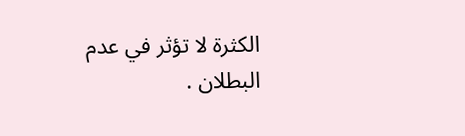الكثرة لا تؤثر في عدم
البطلان .